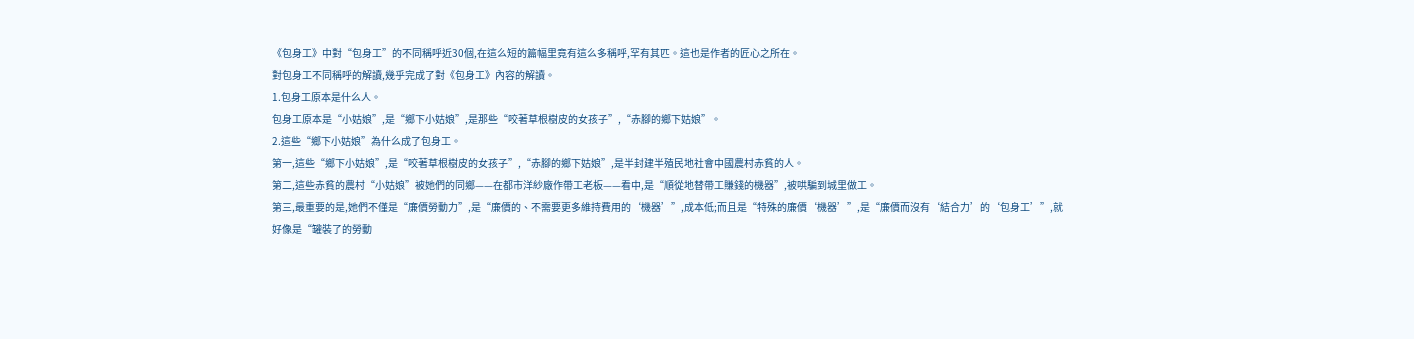《包身工》中對“包身工”的不同稱呼近30個,在這么短的篇幅里竟有這么多稱呼,罕有其匹。這也是作者的匠心之所在。
對包身工不同稱呼的解讀,幾乎完成了對《包身工》內容的解讀。
1.包身工原本是什么人。
包身工原本是“小姑娘”,是“鄉下小姑娘”,是那些“咬著草根樹皮的女孩子”,“赤腳的鄉下姑娘”。
2.這些“鄉下小姑娘”為什么成了包身工。
第一,這些“鄉下小姑娘”,是“咬著草根樹皮的女孩子”,“赤腳的鄉下姑娘”,是半封建半殖民地社會中國農村赤貧的人。
第二,這些赤貧的農村“小姑娘”被她們的同鄉——在都市洋紗廠作帶工老板——看中,是“順從地替帶工賺錢的機器”,被哄騙到城里做工。
第三,最重要的是,她們不僅是“廉價勞動力”,是“廉價的、不需要更多維持費用的‘機器’”,成本低;而且是“特殊的廉價‘機器’”,是“廉價而沒有‘結合力’的‘包身工’”,就好像是“罐裝了的勞動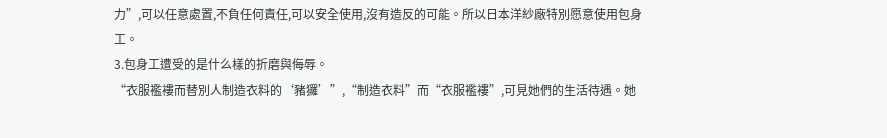力”,可以任意處置,不負任何責任,可以安全使用,沒有造反的可能。所以日本洋紗廠特別愿意使用包身工。
3.包身工遭受的是什么樣的折磨與侮辱。
“衣服襤褸而替別人制造衣料的‘豬玀’”,“制造衣料”而“衣服襤褸”,可見她們的生活待遇。她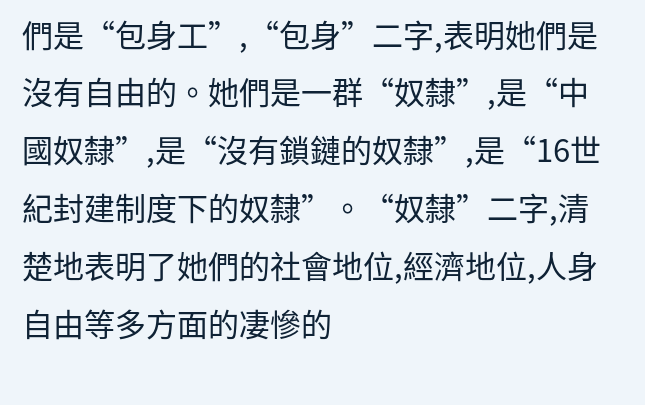們是“包身工”,“包身”二字,表明她們是沒有自由的。她們是一群“奴隸”,是“中國奴隸”,是“沒有鎖鏈的奴隸”,是“16世紀封建制度下的奴隸”。“奴隸”二字,清楚地表明了她們的社會地位,經濟地位,人身自由等多方面的凄慘的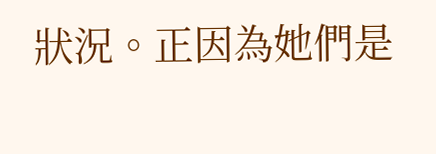狀況。正因為她們是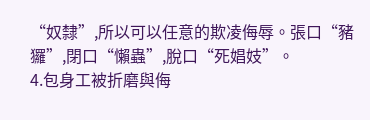“奴隸”,所以可以任意的欺凌侮辱。張口“豬玀”,閉口“懶蟲”,脫口“死娼妓”。
4.包身工被折磨與侮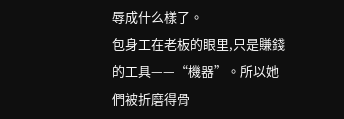辱成什么樣了。
包身工在老板的眼里,只是賺錢的工具——“機器”。所以她們被折磨得骨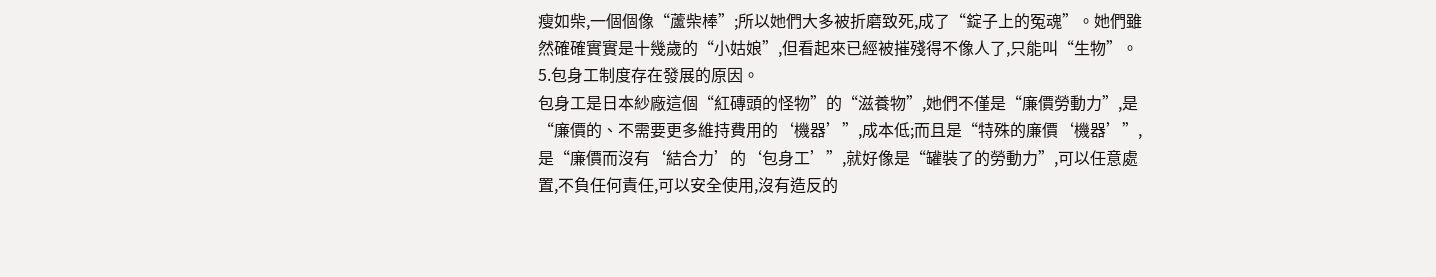瘦如柴,一個個像“蘆柴棒”;所以她們大多被折磨致死,成了“錠子上的冤魂”。她們雖然確確實實是十幾歲的“小姑娘”,但看起來已經被摧殘得不像人了,只能叫“生物”。
5.包身工制度存在發展的原因。
包身工是日本紗廠這個“紅磚頭的怪物”的“滋養物”,她們不僅是“廉價勞動力”,是“廉價的、不需要更多維持費用的‘機器’”,成本低;而且是“特殊的廉價‘機器’”,是“廉價而沒有‘結合力’的‘包身工’”,就好像是“罐裝了的勞動力”,可以任意處置,不負任何責任,可以安全使用,沒有造反的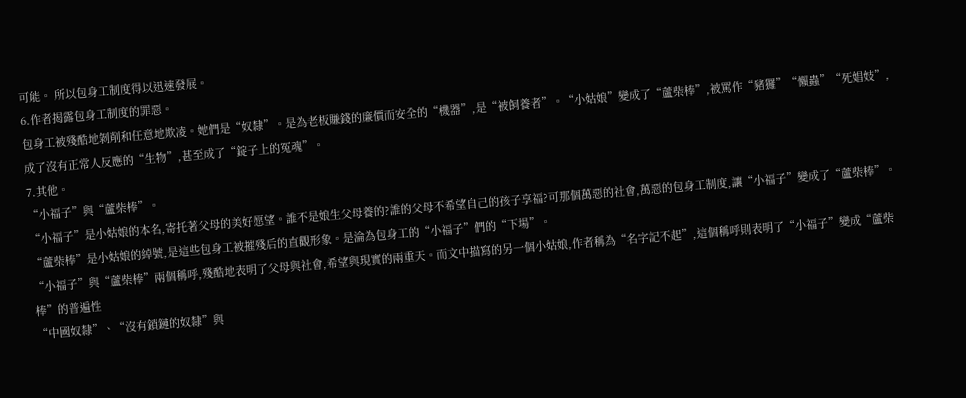可能。 所以包身工制度得以迅速發展。
6.作者揭露包身工制度的罪惡。
包身工被殘酷地剝削和任意地欺凌。她們是“奴隸”。是為老板賺錢的廉價而安全的“機器”,是“被飼養者”。“小姑娘”變成了“蘆柴棒”,被罵作“豬玀”“懶蟲”“死娼妓”,成了沒有正常人反應的“生物”,甚至成了“錠子上的冤魂”。
7.其他。
“小福子”與“蘆柴棒”。
“小福子”是小姑娘的本名,寄托著父母的美好愿望。誰不是娘生父母養的?誰的父母不希望自己的孩子享福?可那個萬惡的社會,萬惡的包身工制度,讓“小福子”變成了“蘆柴棒”。
“蘆柴棒”是小姑娘的綽號,是這些包身工被摧殘后的直觀形象。是淪為包身工的“小福子”們的“下場”。
“小福子”與“蘆柴棒”兩個稱呼,殘酷地表明了父母與社會,希望與現實的兩重天。而文中描寫的另一個小姑娘,作者稱為“名字記不起”,這個稱呼則表明了“小福子”變成“蘆柴棒”的普遍性
“中國奴隸”、“沒有鎖鏈的奴隸”與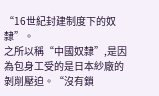“16世紀封建制度下的奴隸”。
之所以稱“中國奴隸”,是因為包身工受的是日本紗廠的剝削壓迫。“沒有鎖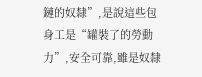鏈的奴隸”,是說這些包身工是“罐裝了的勞動力”,安全可靠,雖是奴隸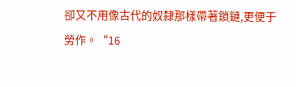卻又不用像古代的奴隸那樣帶著鎖鏈,更便于勞作。“16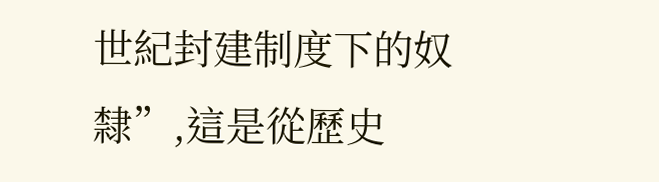世紀封建制度下的奴隸”,這是從歷史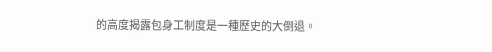的高度揭露包身工制度是一種歷史的大倒退。